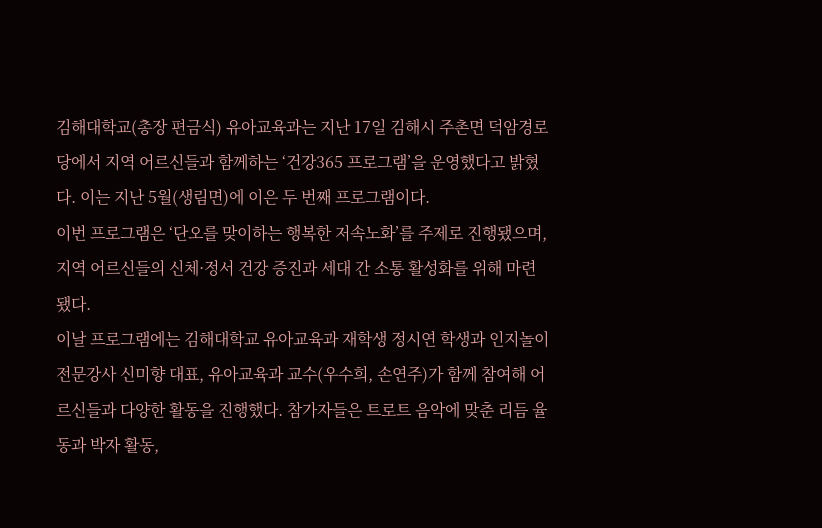김해대학교(총장 편금식) 유아교육과는 지난 17일 김해시 주촌면 덕암경로당에서 지역 어르신들과 함께하는 ‘건강365 프로그램’을 운영했다고 밝혔다. 이는 지난 5월(생림면)에 이은 두 번째 프로그램이다.
이번 프로그램은 ‘단오를 맞이하는 행복한 저속노화’를 주제로 진행됐으며, 지역 어르신들의 신체·정서 건강 증진과 세대 간 소통 활성화를 위해 마련됐다.
이날 프로그램에는 김해대학교 유아교육과 재학생 정시연 학생과 인지놀이전문강사 신미향 대표, 유아교육과 교수(우수희, 손연주)가 함께 참여해 어르신들과 다양한 활동을 진행했다. 참가자들은 트로트 음악에 맞춘 리듬 율동과 박자 활동,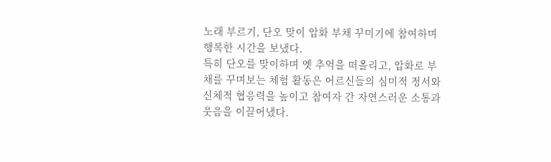노래 부르기, 단오 맞이 압화 부채 꾸미기에 참여하며 행복한 시간을 보냈다.
특히 단오를 맞이하며 옛 추억을 떠올리고, 압화로 부채를 꾸며보는 체험 활동은 어르신들의 심미적 정서와 신체적 협응력을 높이고 참여자 간 자연스러운 소통과 웃음을 이끌어냈다.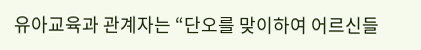유아교육과 관계자는 “단오를 맞이하여 어르신들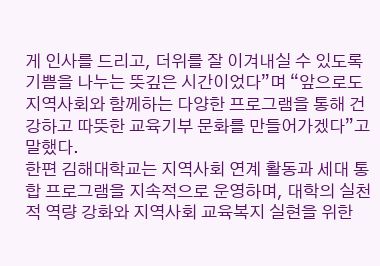게 인사를 드리고, 더위를 잘 이겨내실 수 있도록 기쁨을 나누는 뜻깊은 시간이었다”며 “앞으로도 지역사회와 함께하는 다양한 프로그램을 통해 건강하고 따뜻한 교육기부 문화를 만들어가겠다”고 말했다.
한편 김해대학교는 지역사회 연계 활동과 세대 통합 프로그램을 지속적으로 운영하며, 대학의 실천적 역량 강화와 지역사회 교육복지 실현을 위한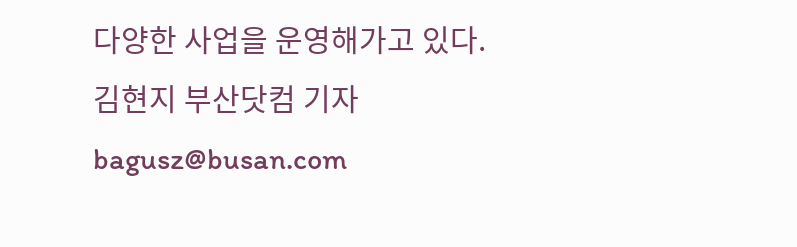다양한 사업을 운영해가고 있다.
김현지 부산닷컴 기자 bagusz@busan.com